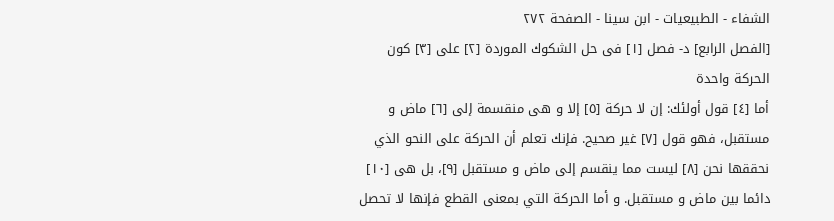الشفاء - الطبيعيات - ابن سينا - الصفحة ٢٧٢
[الفصل الرابع] د- فصل [١] فى حل الشكوك الموردة [٢] على [٣] كون الحركة واحدة
أما [٤] قول أولئك: إن لا حركة [٥] إلا و هى منقسمة إلى [٦] ماض و مستقبل، فهو قول [٧] غير صحيح. فإنك تعلم أن الحركة على النحو الذي نحققها نحن [٨] ليست مما ينقسم إلى ماض و مستقبل [٩]، بل هى [١٠] دائما بين ماض و مستقبل. و أما الحركة التي بمعنى القطع فإنها لا تحصل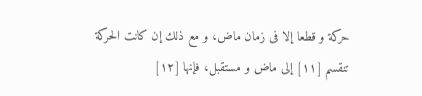حركة و قطعا إلا فى زمان ماض، و مع ذلك إن كانت الحركة تنقسم [١١] إلى ماض و مستقبل، فإنها [١٢]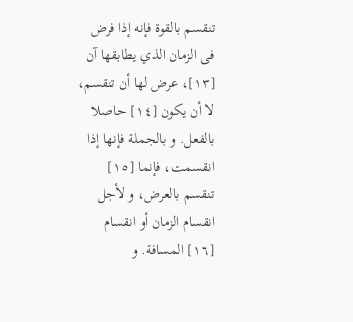تنقسم بالقوة فإنه إذا فرض فى الزمان الذي يطابقها آن [١٣]، عرض لها أن تنقسم، لا أن يكون [١٤] حاصلا بالفعل. و بالجملة فإنها إذا انقسمت، فإنما [١٥] تنقسم بالعرض، و لأجل انقسام الزمان أو انقسام [١٦] المسافة. و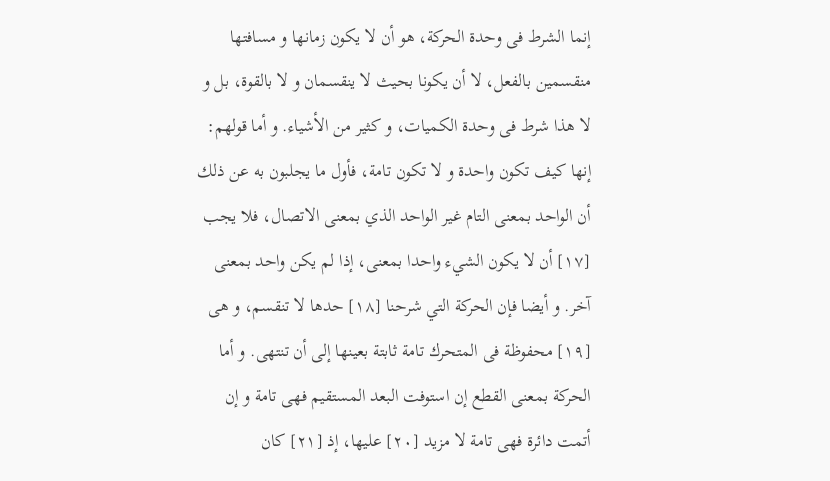إنما الشرط فى وحدة الحركة، هو أن لا يكون زمانها و مسافتها منقسمين بالفعل، لا أن يكونا بحيث لا ينقسمان و لا بالقوة، بل و لا هذا شرط فى وحدة الكميات، و كثير من الأشياء. و أما قولهم: إنها كيف تكون واحدة و لا تكون تامة، فأول ما يجلبون به عن ذلك أن الواحد بمعنى التام غير الواحد الذي بمعنى الاتصال، فلا يجب [١٧] أن لا يكون الشيء واحدا بمعنى، إذا لم يكن واحد بمعنى آخر. و أيضا فإن الحركة التي شرحنا [١٨] حدها لا تنقسم، و هى [١٩] محفوظة فى المتحرك تامة ثابتة بعينها إلى أن تنتهى. و أما الحركة بمعنى القطع إن استوفت البعد المستقيم فهى تامة و إن أتمت دائرة فهى تامة لا مزيد [٢٠] عليها، إذ [٢١] كان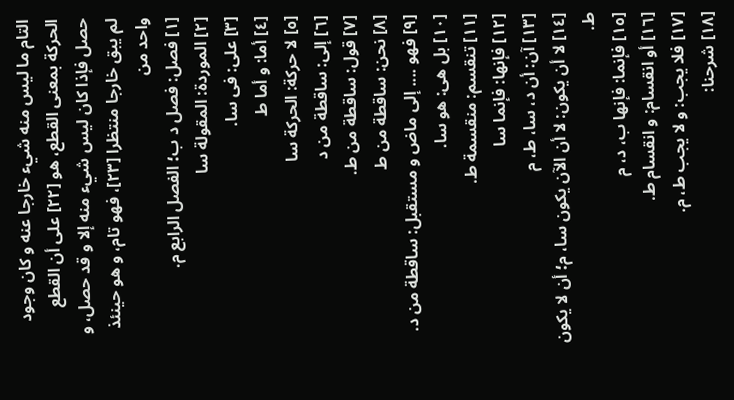التام ما ليس منه شيء خارجا عنه و كان وجود الحركة بمعنى القطع، هو [٢٢] على أن القطع حصل فإذا كان ليس شيء منه إلا و قد حصل، و لم يبق خارجا منتظرا [٢٣]، فهو تام، و هو حينئذ واحد من
[١] فصل: فصل د ب؛ الفصل الرابع م.
[٢] الموردة: المقولة سا
[٣] على: فى سا.
[٤] أما: و أما ط
[٥] لا حركة: الحركة سا
[٦] إلى: ساقطة من د
[٧] قول: ساقطة من ط.
[٨] نحن: ساقطة من ط
[٩] فهو .... إلى ماض و مستقبل: ساقطة من د.
[١٠] بل هى: هو سا.
[١١] تنقسم: منقسمة ط.
[١٢] فإنها: فإنما سا
[١٣] آن: أن د، سا، ط، م
[١٤] لا أن يكون: لا أن الآن يكون سا، م؛ أن لا يكون ط.
[١٥] فإنما: فإنها ب، د، م
[١٦] أو انقسام: و انقسام ط.
[١٧] فلا يجب: و لا يجب ط، م.
[١٨] شرحنا: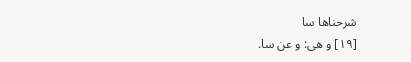شرحناها سا
[١٩] و هى: و عن سا.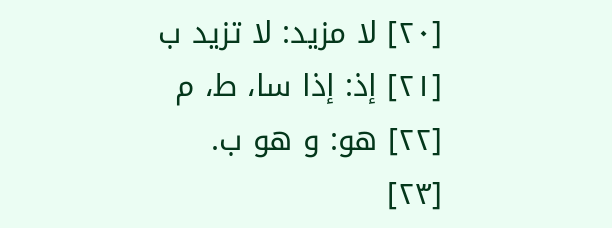[٢٠] لا مزيد: لا تزيد ب
[٢١] إذ: إذا سا، ط، م
[٢٢] هو: و هو ب.
[٢٣]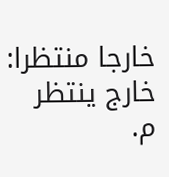خارجا منتظرا: خارج ينتظر م.